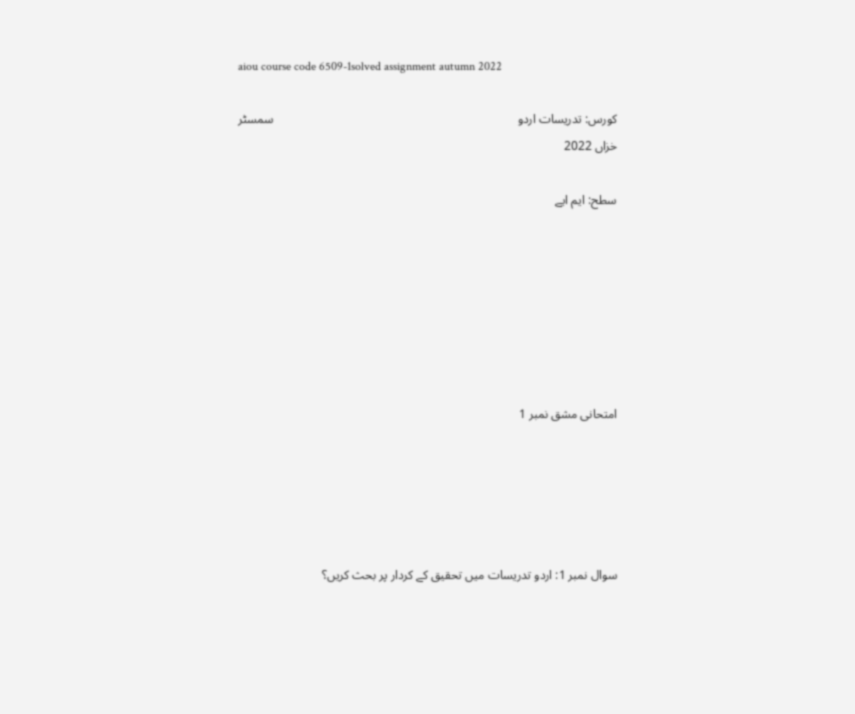aiou course code 6509-1solved assignment autumn 2022

کورس: تدریسات اردو                                                                              سمسٹر خزاں 2022

سطح: ایم ایے







امتحانی مشق نمبر 1





سوال نمبر 1: اردو تدریسات میں تحقیق کے کردار پر بحث کریں؟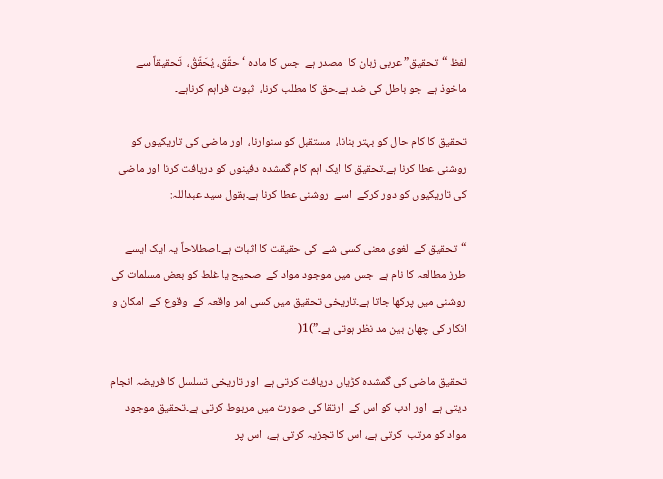لفظ “تحقیق” عربی زبان کا  مصدر ہے  جس کا مادہ ‘حقّق، یُحَقّقُ،  تَحقیقاً سے  ماخوذ ہے  جو باطل کی ضد ہے۔حق کا مطلب کرنا،  ثبوت فراہم کرناہے۔

تحقیق کا کام حال کو بہتر بنانا،  مستقبل کو سنوارنا،  اور ماضی کی تاریکیوں کو روشنی عطا کرنا ہے۔تحقیق کا ایک اہم کام گمشدہ دفینوں کو دریافت کرنا اور ماضی  کی تاریکیوں کو دور کرکے  اسے  روشنی عطا کرنا ہے۔بقول سید عبداللہ:

“تحقیق کے  لغوی معنی کسی شے  کی حقیقت کا اثبات ہے۔اصطلاحاً یہ ایک ایسے  طرز مطالعہ کا نام ہے  جس میں موجود مواد کے  صحیح یا غلط کو بعض مسلمات کی روشنی میں پرکھا جاتا ہے۔تاریخی تحقیق میں کسی امر واقعہ کے  وقوع کے  امکان و انکار کی چھان بین مد نظر ہوتی ہے۔”)1(

تحقیق ماضی کی گمشدہ کڑیاں دریافت کرتی ہے  اور تاریخی تسلسل کا فریضہ انجام دیتی ہے  اور ادب کو اس کے  ارتقا کی صورت میں مربوط کرتی ہے۔تحقیق موجود مواد کو مرتب  کرتی ہے، اس کا تجزیہ کرتی ہے،  اس پر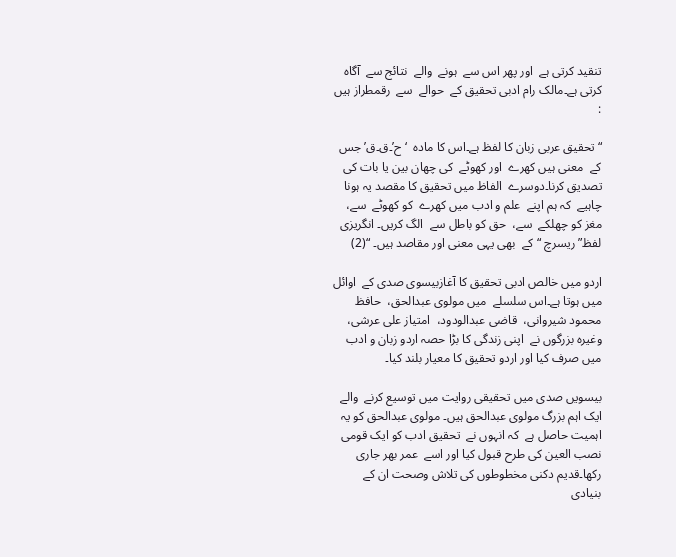تنقید کرتی ہے  اور پھر اس سے  ہونے  والے  نتائج سے  آگاہ کرتی ہے۔مالک رام ادبی تحقیق کے  حوالے  سے  رقمطراز ہیں  :

“تحقیق عربی زبان کا لفظ ہے۔اس کا مادہ  ‘ح’۔ق۔ق’ جس کے  معنی ہیں کھرے  اور کھوٹے  کی چھان بین یا بات کی تصدیق کرنا۔دوسرے  الفاظ میں تحقیق کا مقصد یہ ہونا چاہیے  کہ ہم اپنے  علم و ادب میں کھرے  کو کھوٹے  سے،  مغز کو چھلکے  سے،  حق کو باطل سے  الگ کریں۔ انگریزی لفظ” ریسرچ “کے  بھی یہی معنی اور مقاصد ہیں۔ “(2)

اردو میں خالص ادبی تحقیق کا آغازبیسوی صدی کے  اوائل میں ہوتا ہے۔اس سلسلے  میں مولوی عبدالحق،  حافظ محمود شیروانی،  قاضی عبدالودود،  امتیاز علی عرشی،  وغیرہ بزرگوں نے  اپنی زندگی کا بڑا حصہ اردو زبان و ادب میں صرف کیا اور اردو تحقیق کا معیار بلند کیا۔

بیسویں صدی میں تحقیقی روایت میں توسیع کرنے  والے  ایک اہم بزرگ مولوی عبدالحق ہیں۔ مولوی عبدالحق کو یہ اہمیت حاصل ہے  کہ انہوں نے  تحقیق ادب کو ایک قومی نصب العین کی طرح قبول کیا اور اسے  عمر بھر جاری رکھا۔قدیم دکنی مخطوطوں کی تلاش وصحت ان کے  بنیادی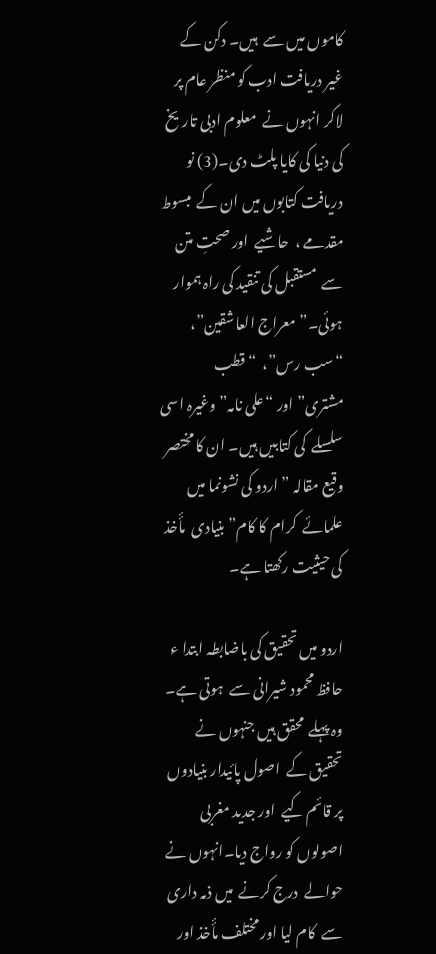کاموں میں سے  ہیں۔ دکن کے  غیر دریافت ادب کو منظر عام پر لاکر انہوں نے  معلوم ادبی تاریخ کی دنیا کی کایا پلٹ دی۔(3) نو دریافت کتابوں میں ان کے  مبسوط مقدمے ،  حاشیے  اور صحتِ متن سے  مستقبل کی تنقید کی راہ ہموار ہوئی۔”معراج العاشقین”،  “سب رس”،  “قطب مشتری”اور “علی نامہ” وغیرہ اسی سلسلے  کی کتابیں ہیں۔ ان کا مختصر وقیع مقالہ ” اردو کی نشونما میں علمائے  کرام کا کام” بنیادی  مأٔخذ کی حیثیت رکھتا ہے۔

اردو میں تحقیق کی باضابطہ ابتدا ء حافظ محمود شیرانی سے  ہوتی ہے۔ وہ پہلے  محقق ہیں جنہوں نے  تحقیق کے  اصول پائیدار بنیادوں پر قائم کیے  اور جدید مغربی اصولوں کو رواج دیا۔انہوں نے  حوالے  درج کرنے  میں ذمہ داری سے  کام لیا اور مختلف مأٔخذ اور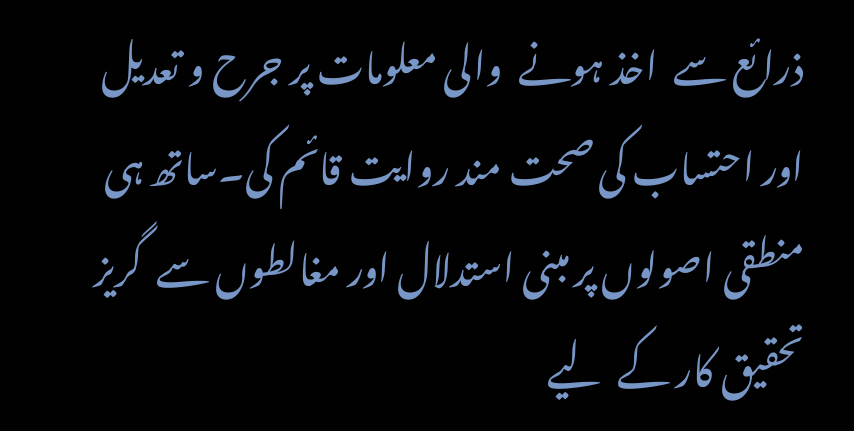ذرائع سے  اخذ ہونے  والی معلومات پر جرح و تعدیل اور احتساب کی صحت مند روایت قائم کی۔ساتھ ہی منطقی اصولوں پر مبنی استدلال اور مغالطوں سے  گریز تحقیق کار کے  لیے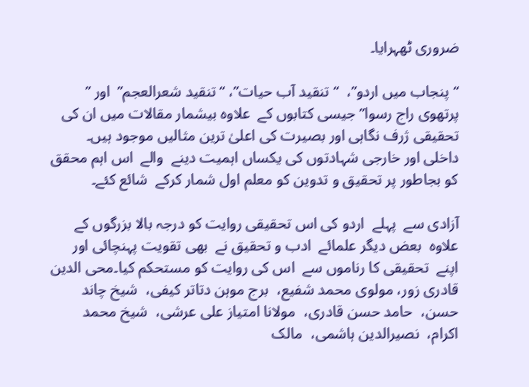ضروری ٹھہرایا۔

“پنجاب میں اردو”،  “تنقید آب حیات”، “تنقید شعرالعجم”  اور ” پرتھوی راج رسوا” جیسی کتابوں کے  علاوہ بیشمار مقالات میں ان کی تحقیقی ژرف نگاہی اور بصیرت کی اعلیٰ ترین مثالیں موجود ہیں۔ داخلی اور خارجی شہادتوں کی یکساں اہمیت دینے  والے  اس اہم محقق کو بجاطور پر تحقیق و تدوین کو معلم اول شمار کرکے  شائع کئے۔

آزادی سے  پہلے  اردو کی اس تحقیقی روایت کو درجہ بالا بزرگوں کے  علاوہ  بعض دیگر علمائے  ادب و تحقیق نے  بھی تقویت پہنچائی اور اپنے  تحقیقی کا رناموں سے  اس کی روایت کو مستحکم کیا۔محی الدین قادری زور، مولوی محمد شفیع،  برج موہن دتاتر کیفی،  شیخ چاند حسن،  حامد حسن قادری،  مولانا امتیاز علی عرشی،  شیخ محمد اکرام،  نصیرالدین ہاشمی،  مالک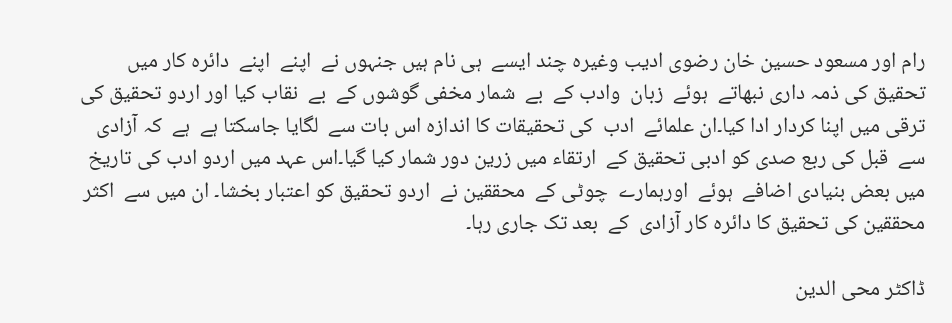رام اور مسعود حسین خان رضوی ادیب وغیرہ چند ایسے  ہی نام ہیں جنہوں نے  اپنے  اپنے  دائرہ کار میں تحقیق کی ذمہ داری نبھاتے  ہوئے  زبان  وادب کے  بے  شمار مخفی گوشوں کے  بے  نقاب کیا اور اردو تحقیق کی  ترقی میں اپنا کردار ادا کیا۔ان علمائے  ادب  کی تحقیقات کا اندازہ اس بات سے  لگایا جاسکتا ہے  ہے  کہ آزادی سے  قبل کی ربع صدی کو ادبی تحقیق کے  ارتقاء میں زرین دور شمار کیا گیا۔اس عہد میں اردو ادب کی تاریخ میں بعض بنیادی اضافے  ہوئے  اورہمارے  چوٹی کے  محققین نے  اردو تحقیق کو اعتبار بخشا۔ ان میں سے  اکثر محققین کی تحقیق کا دائرہ کار آزادی  کے  بعد تک جاری رہا۔

ڈاکٹر محی الدین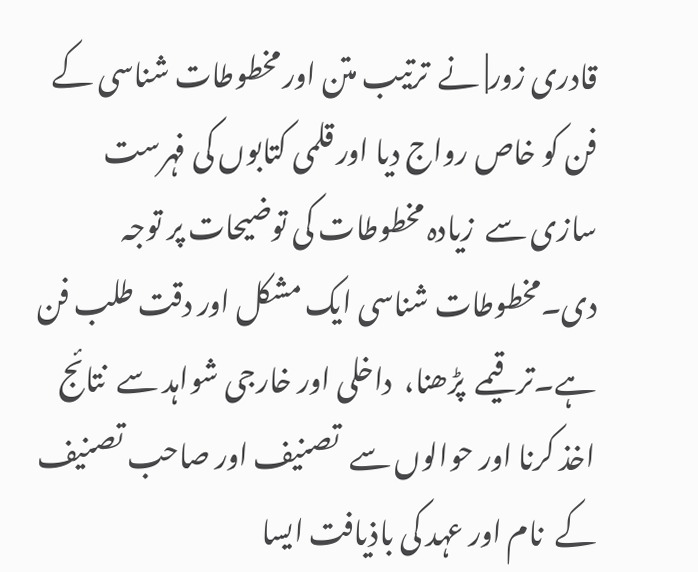قادری زور| نے  ترتیب متن اور مخطوطات شناسی کے  فن کو خاص رواج دیا اور قلمی کتابوں کی فہرست سازی سے  زیادہ مخطوطات کی توضیحات پر توجہ دی۔مخطوطات شناسی ایک مشکل اور دقت طلب فن ہے۔ترقیمے  پڑھنا،  داخلی اور خارجی شواہد سے  نتائج اخذ کرنا اور حوالوں سے  تصنیف اور صاحب تصنیف کے  نام اور عہد کی باذیافت ایسا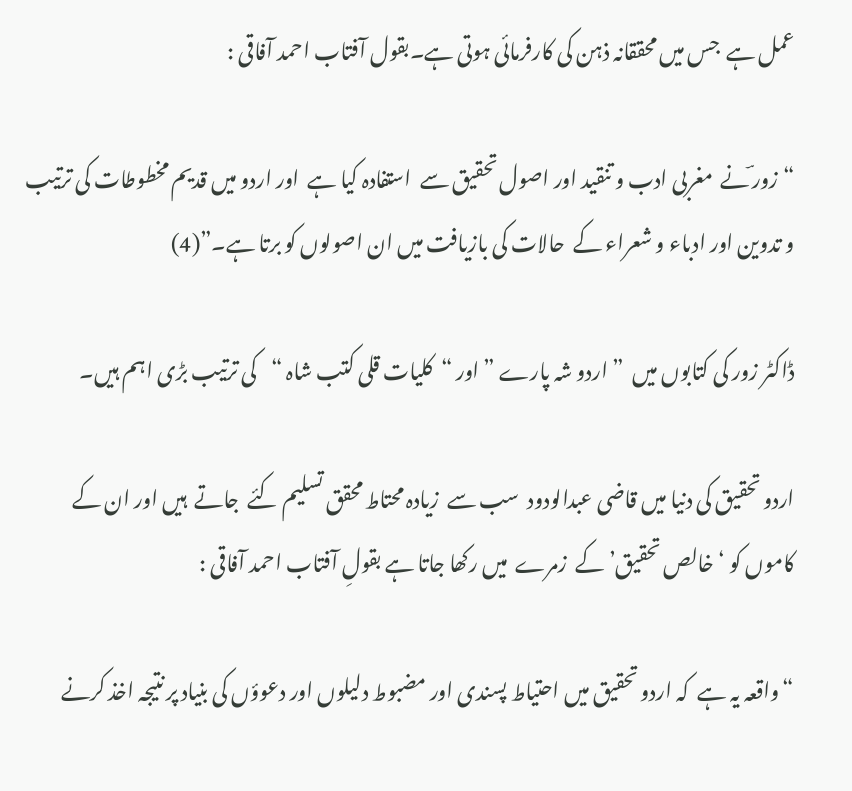عمل ہے  جس میں محققانہ ذہن کی کارفرمائی ہوتی ہے۔بقول آفتاب احمد آفاقی :

“زور ؔنے  مغربی ادب و تنقید اور اصول تحقیق سے  استفادہ کیا ہے  اور اردو میں قدیم مخطوطات کی ترتیب و تدوین اور ادباء و شعراء کے  حالات کی بازیافت میں ان اصولوں کو برتا ہے۔”(4)

ڈاکٹر زور کی کتابوں میں  ” اردو شہ پارے ” اور “کلیات قلی کتب شاہ “کی ترتیب بڑی اہم ہیں۔

اردو تحقیق کی دنیا میں قاضی عبدالودود  سب سے  زیادہ محتاط محقق تسلیم کئے  جاتے  ہیں اور ان کے  کاموں کو ‘خالص تحقیق’ کے  زمرے  میں رکھا جاتا ہے بقولِ آفتاب احمد آفاقی :

“واقعہ یہ ہے  کہ اردو تحقیق میں احتیاط پسندی اور مضبوط دلیلوں اور دعوؤں کی بنیاد پر نتیجہ اخذ کرنے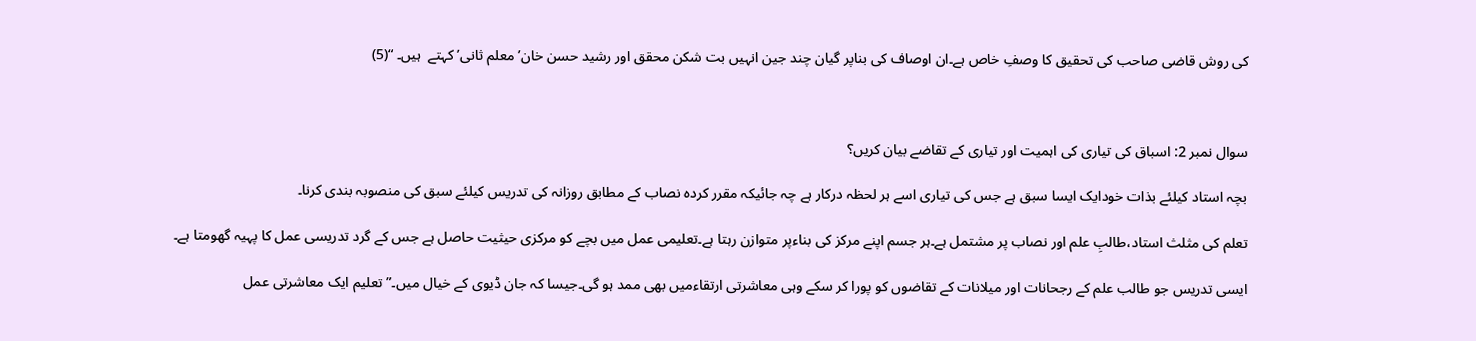کی روش قاضی صاحب کی تحقیق کا وصفِ خاص ہے۔ان اوصاف کی بناپر گیان چند جین انہیں بت شکن محقق اور رشید حسن خان’معلم ثانی’ کہتے  ہیں۔ “(5)



سوال نمبر 2: اسباق کی تیاری کی اہمیت اور تیاری کے تقاضے بیان کریں؟

بچہ استاد کیلئے بذات خودایک ایسا سبق ہے جس کی تیاری اسے ہر لحظہ درکار ہے چہ جائیکہ مقرر کردہ نصاب کے مطابق روزانہ کی تدریس کیلئے سبق کی منصوبہ بندی کرنا۔

تعلم کی مثلث استاد،طالبِ علم اور نصاب پر مشتمل ہے۔ہر جسم اپنے مرکز کی بناءپر متوازن رہتا ہے۔تعلیمی عمل میں بچے کو مرکزی حیثیت حاصل ہے جس کے گرد تدریسی عمل کا پہیہ گھومتا ہے۔

ایسی تدریس جو طالب علم کے رجحانات اور میلانات کے تقاضوں کو پورا کر سکے وہی معاشرتی ارتقاءمیں بھی ممد ہو گی۔جیسا کہ جان ڈیوی کے خیال میں۔”تعلیم ایک معاشرتی عمل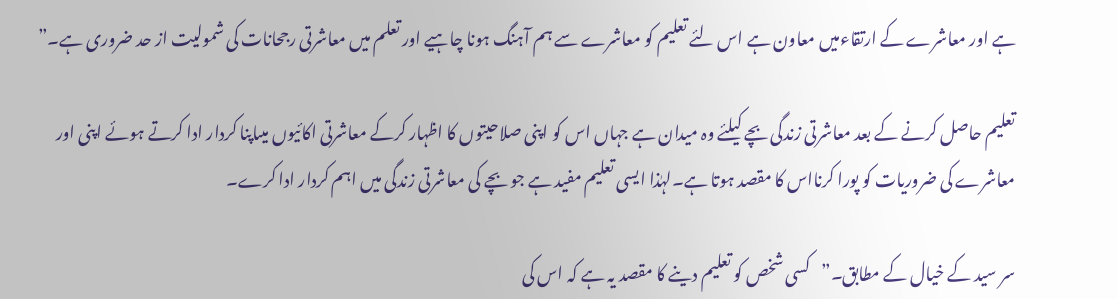ہے اور معاشرے کے ارتقاءمیں معاون ہے اس لئے تعلیم کو معاشرے سے ہم آہنگ ہونا چاہیے اور تعلم میں معاشرتی رجحانات کی شمولیت از حد ضروری ہے۔”

تعلیم حاصل کرنے کے بعد معاشرتی زندگی بچے کیلئے وہ میدان ہے جہاں اس کو اپنی صلاحیتوں کا اظہار کرکے معاشرتی اکائیوں میںاپنا کردار ادا کرتے ہوئے اپنی اور معاشرے کی ضروریات کو پورا کرنااس کا مقصد ہوتا ہے۔لہٰذا ایسی تعلیم مفید ہے جو بچے کی معاشرتی زندگی میں اہم کردار ادا کرے۔

سر سید کے خیال کے مطابق۔”کسی شخص کو تعلیم دینے کا مقصد یہ ہے کہ اس کی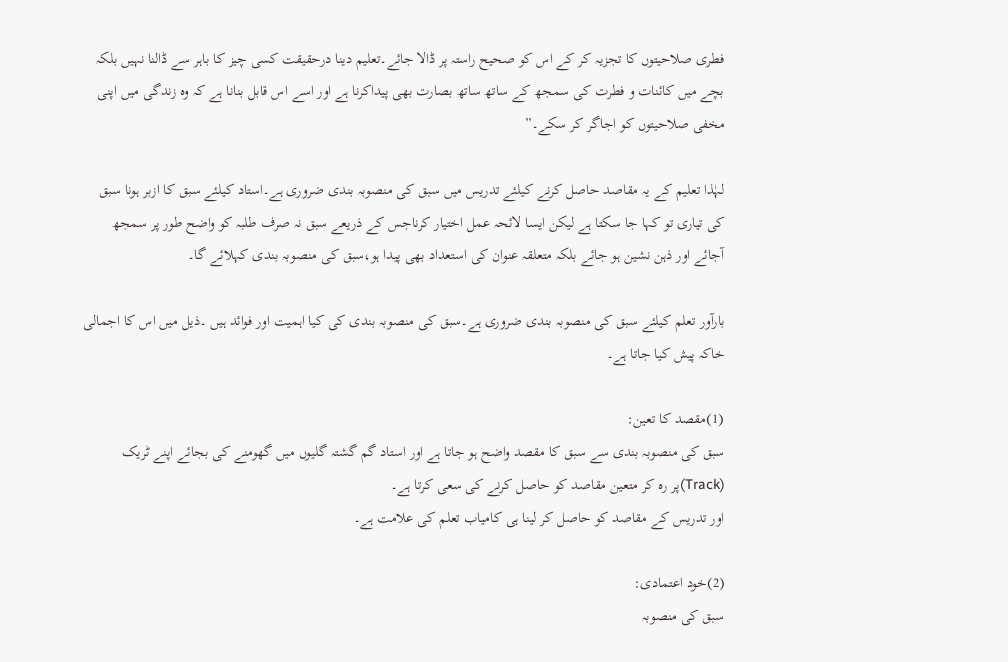فطری صلاحیتوں کا تجزیہ کر کے اس کو صحیح راستہ پر ڈالا جائے۔تعلیم دینا درحقیقت کسی چیز کا باہر سے ڈالنا نہیں بلکہ بچے میں کائنات و فطرت کی سمجھ کے ساتھ ساتھ بصارت بھی پیداکرنا ہے اور اسے اس قابل بنانا ہے کہ وہ زندگی میں اپنی مخفی صلاحیتوں کو اجاگر کر سکے۔”

لہٰذا تعلیم کے یہ مقاصد حاصل کرنے کیلئے تدریس میں سبق کی منصوبہ بندی ضروری ہے۔استاد کیلئے سبق کا ازبر ہونا سبق کی تیاری تو کہا جا سکتا ہے لیکن ایسا لائحہ عمل اختیار کرناجس کے ذریعے سبق نہ صرف طلبہ کو واضح طور پر سمجھ آجائے اور ذہن نشین ہو جائے بلکہ متعلقہ عنوان کی استعداد بھی پیدا ہو،سبق کی منصوبہ بندی کہلائے گا۔

بارآور تعلم کیلئے سبق کی منصوبہ بندی ضروری ہے۔سبق کی منصوبہ بندی کی کیا اہمیت اور فوائد ہیں ۔ذیل میں اس کا اجمالی خاکہ پیش کیا جاتا ہے۔

(1)مقصد کا تعین:
سبق کی منصوبہ بندی سے سبق کا مقصد واضح ہو جاتا ہے اور استاد گم گشتہ گلیوں میں گھومنے کی بجائے اپنے ٹریک (Track)پر رہ کر متعین مقاصد کو حاصل کرنے کی سعی کرتا ہے۔
اور تدریس کے مقاصد کو حاصل کر لینا ہی کامیاب تعلم کی علامت ہے۔

(2)خود اعتمادی:
سبق کی منصوبہ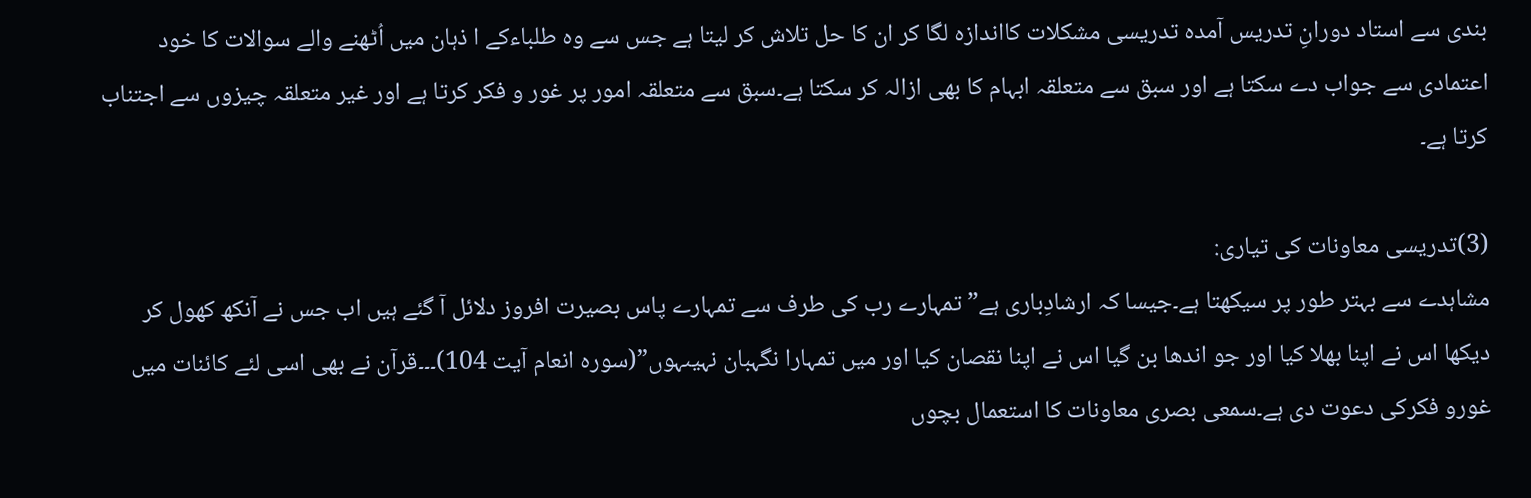بندی سے استاد دورانِ تدریس آمدہ تدریسی مشکلات کااندازہ لگا کر ان کا حل تلاش کر لیتا ہے جس سے وہ طلباءکے ا ذہان میں اُٹھنے والے سوالات کا خود اعتمادی سے جواب دے سکتا ہے اور سبق سے متعلقہ ابہام کا بھی ازالہ کر سکتا ہے۔سبق سے متعلقہ امور پر غور و فکر کرتا ہے اور غیر متعلقہ چیزوں سے اجتناب کرتا ہے۔

(3)تدریسی معاونات کی تیاری:
مشاہدے سے بہتر طور پر سیکھتا ہے۔جیسا کہ ارشادِباری ہے” تمہارے رب کی طرف سے تمہارے پاس بصیرت افروز دلائل آ گئے ہیں اب جس نے آنکھ کھول کر دیکھا اس نے اپنا بھلا کیا اور جو اندھا بن گیا اس نے اپنا نقصان کیا اور میں تمہارا نگہبان نہیںہوں”(سورہ انعام آیت 104)۔۔۔قرآن نے بھی اسی لئے کائنات میں غورو فکرکی دعوت دی ہے۔سمعی بصری معاونات کا استعمال بچوں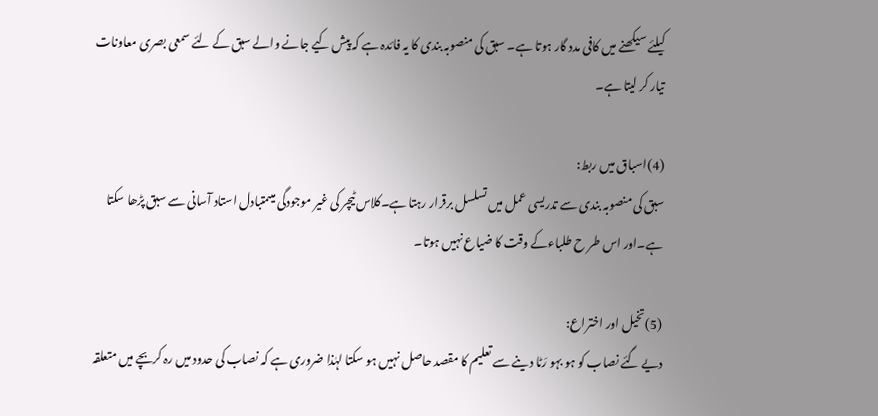کیلئے سیکھنے میں کافی مدد گار ہوتا ہے۔ سبق کی منصوبہ بندی کا یہ فائدہ ہے کہ پیش کیے جانے والے سبق کے لئے سمعی بصری معاونات تیار کر لیتا ہے۔

(4)اسباق میں ربط:
سبق کی منصوبہ بندی سے تدریسی عمل میں تسلسل برقرار رہتا ہے۔کلاس ٹیچر کی غیر موجودگی میںمتبادل استاد آسانی سے سبق پڑھا سکتا ہے۔اور اس طر ح طلباءکے وقت کا ضیاع نہیں ہوتا۔

(5)تخیل اور اختراع:
دیے گئے نصاب کو ہو بہو رَٹا دینے سے تعلیم کا مقصد حاصل نہیں ہو سکتا لہٰذا ضروری ہے کہ نصاب کی حدود میں رہ کربچے میں متعلقہ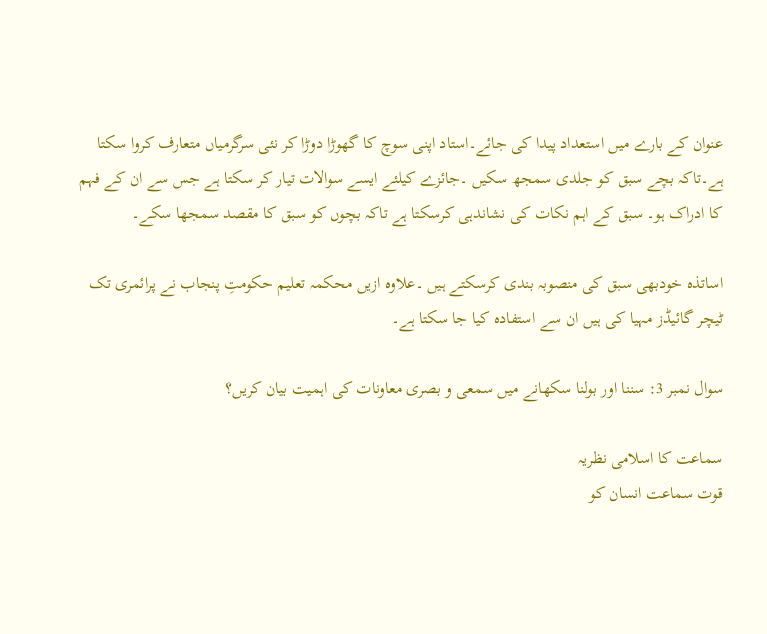عنوان کے بارے میں استعداد پیدا کی جائے۔استاد اپنی سوچ کا گھوڑا دوڑا کر نئی سرگرمیاں متعارف کروا سکتا ہے۔تاکہ بچے سبق کو جلدی سمجھ سکیں ۔جائزے کیلئے ایسے سوالات تیار کر سکتا ہے جس سے ان کے فہم کا ادراک ہو۔ سبق کے اہم نکات کی نشاندہی کرسکتا ہے تاکہ بچوں کو سبق کا مقصد سمجھا سکے۔

اساتذہ خودبھی سبق کی منصوبہ بندی کرسکتے ہیں ۔علاوہ ازیں محکمہ تعلیم حکومتِ پنجاب نے پرائمری تک ٹیچر گائیڈز مہیا کی ہیں ان سے استفادہ کیا جا سکتا ہے۔

سوال نمبر 3: سننا اور بولنا سکھانے میں سمعی و بصری معاونات کی اہمیت بیان کریں؟

سماعت کا اسلامی نظریہ
قوت سماعت انسان کو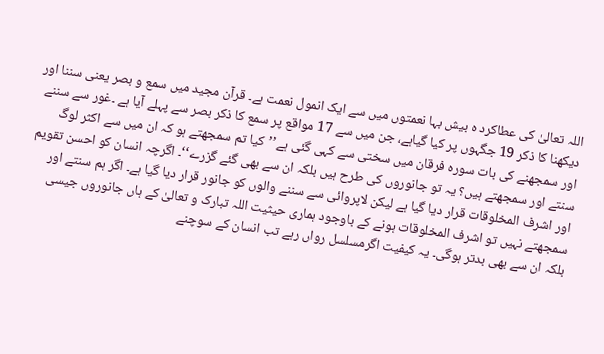اللہ تعالیٰ کی عطاکرد ہ بیش بہا نعمتوں میں سے ایک انمول نعمت ہے۔ قرآن مجید میں سمع و بصر یعنی سننا اور دیکھنا کا ذکر 19 جگہوں پر کیا گیاہے، جن میں سے 17 مواقع پر سمع کا ذکر بصر سے پہلے آیا ہے ۔غور سے سننے اور سمجھنے کی بات سورہ فرقان میں سختی سے کہی گئی ہے’’کیا تم سمجھتے ہو کہ ان میں سے اکثر لوگ سنتے اور سمجھتے ہیں؟ یہ تو جانوروں کی طرح ہیں بلکہ ان سے بھی گئے گزرے‘‘۔ اگرچہ انسان کو احسن تقویم اور اشرف المخلوقات قرار دیا گیا ہے لیکن لاپروائی سے سننے والوں کو جانور قرار دیا گیا ہے۔ اگر ہم سنتے اور سمجھتے نہیں تو اشرف المخلوقات ہونے کے باوجود ہماری حیثیت اللہ تبارک و تعالیٰ کے ہاں جانوروں جیسی بلکہ ان سے بھی بدتر ہوگی۔ یہ کیفیت اگرمسلسل رواں رہے تب انسان کے سوچنے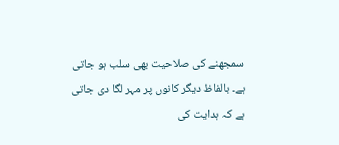سمجھنے کی صلاحیت بھی سلب ہو جاتی ہے۔ بالفاظ دیگر کانوں پر مہر لگا دی جاتی ہے کہ ہدایت کی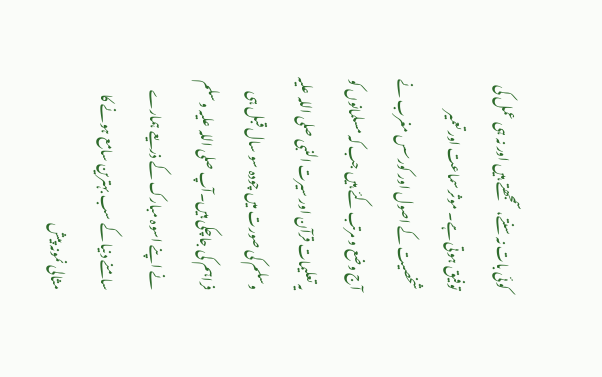کوئی بات نہ سنتے، سمجھتے ہیں اور نہ ہی عمل کی توفیق ہوتی ہے۔ موثر سماعت اور تعمیر شخصیت کے اصول اور کورسس مغرب نے آج وضع و مرتب کئے ہیں جب کہ مسلمانوں کو یہ تعلیمات قرآن اور سیرت النبی صلی اللہ علیہ وسلم کی صورت میں چودہ سو سال قبل ہی فراہم کی جاچکی ہیں۔آپ صلی اللہ علیہ وسلم نے اپنے اسوہ مبارک کے ذریعے ہمارے سامنے دنیا کے سب بہترین سامع ہونے کا مثالی نمونہ پیش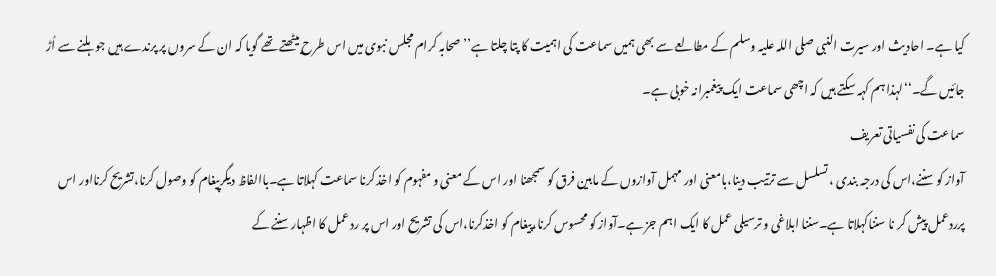کیا ہے۔ احادیث اور سیرت النبی صلی اللہ علیہ وسلم کے مطالعے سے بھی ہمیں سماعت کی اہمیت کا پتا چلتا ہے’’ صحابہ کرام مجلس نبوی میں اس طرح بیٹھتے تھے گویا کہ ان کے سروں پر پرندے ہیں جو ہلنے سے اُڑ جائیں گے۔‘‘لہذا ہم کہہ سکتے ہیں کہ اچھی سماعت ایک پیغمبرانہ خوبی ہے۔
سماعت کی نفسیاتی تعریف
آواز کو سننے،اس کی درجہ بندی ، تسلسل سے ترتیب دینا،بامعنی اور مہمل آوازوں کے مابین فرق کو سمجھنا اور اس کے معنی و مفہوم کو اخذ کرنا سماعت کہلاتا ہے۔باالفاظ دیگرپیغام کو وصول کرنا،تشریح کرنااور اس پرردعمل پیش کر نا سنناکہلاتا ہے۔سننا ابلاغی و ترسیلی عمل کا ایک اہم جز ہے۔آواز کو محسوس کرنا،پیغام کو اخذکرنا،اس کی تشریح اور اس پر رد عمل کا اظہار سننے کے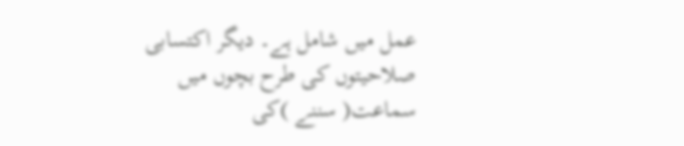عمل میں شامل ہے۔ دیگر اکتسابی صلاحیتوں کی طرح بچوں میں سماعت( سننے )کی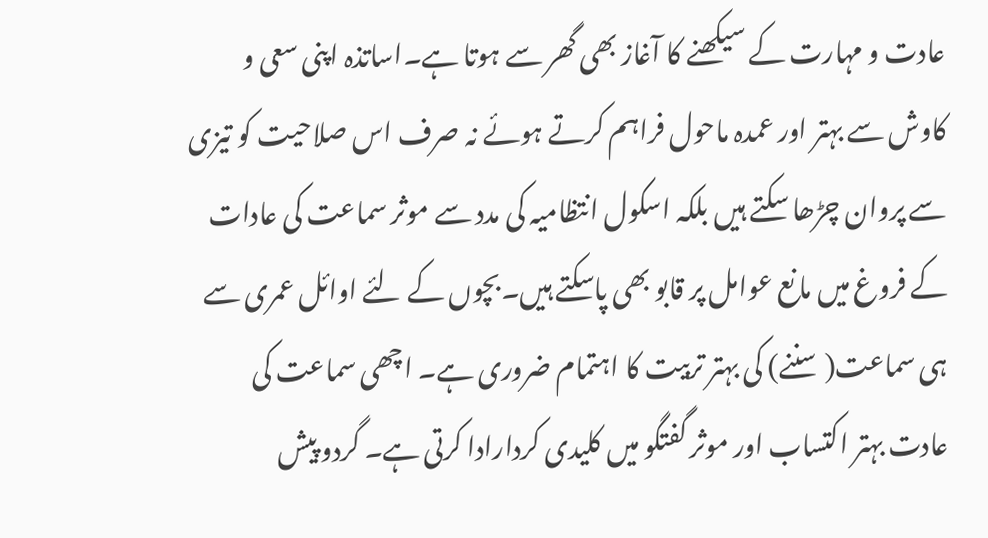عادت و مہارت کے سیکھنے کا آغاز بھی گھر سے ہوتا ہے۔اساتذہ اپنی سعی و کاوش سے بہتر اور عمدہ ماحول فراہم کرتے ہوئے نہ صرف اس صلاحیت کو تیزی سے پروان چڑھا سکتے ہیں بلکہ اسکول انتظامیہ کی مدد سے موثر سماعت کی عادات کے فروغ میں مانع عوامل پر قابو بھی پاسکتے ہیں۔بچوں کے لئے اوائل عمری سے ہی سماعت( سننے) کی بہتر تربیت کا اہتمام ضروری ہے۔ اچھی سماعت کی عادت بہتر اکتساب اور موثر گفتگو میں کلیدی کردارادا کرتی ہے۔ گردو پیش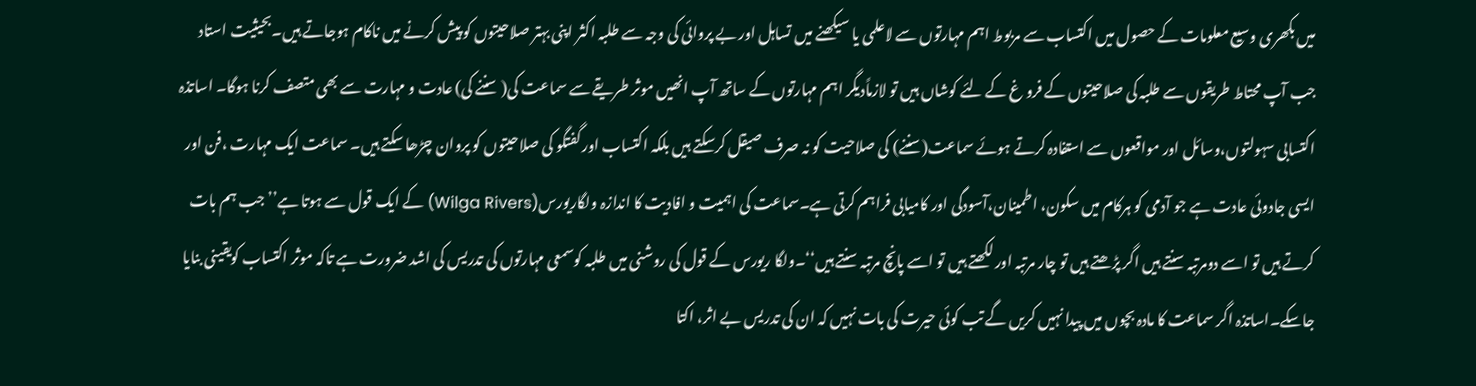میں بکھری وسیع معلومات کے حصول میں اکتساب سے مربوط اہم مہارتوں سے لاعلمی یا سیکھنے میں تساہل اور بے پروائی کی وجہ سے طلبہ اکثر اپنی بہتر صلاحیتوں کو پیش کرنے میں ناکام ہوجاتے ہیں۔بحیثیت استاد جب آپ محتاط طریقوں سے طلبہ کی صلاحیتوں کے فرو غ کے لئے کوشاں ہیں تو لازماًدیگر اہم مہارتوں کے ساتھ آپ انھیں موثر طریقے سے سماعت کی( سننے کی) عادت و مہارت سے بھی متصف کرنا ہوگا۔ اساتذہ اکتسابی سہولتوں،وسائل اور مواقعوں سے استفادہ کرتے ہوئے سماعت(سننے) کی صلاحیت کو نہ صرف صیقل کرسکتے ہیں بلکہ اکتساب اور گفتگو کی صلاحیتوں کو پروان چڑھا سکتے ہیں۔ سماعت ایک مہارت ،فن اور ایسی جادوئی عادت ہے جو آدمی کو ہرکام میں سکون، اطمینان،آسودگی اور کامیابی فراہم کرتی ہے۔سماعت کی اہمیت و افادیت کا اندازہ ولگاریورس(Wilga Rivers) کے ایک قول سے ہوتا ہے’’ جب ہم بات کرتے ہیں تو اسے دومرتبہ سنتے ہیں اگر پڑھتے ہیں تو چار مرتبہ اور لکھتے ہیں تو اسے پانچ مرتبہ سنتے ہیں‘‘۔ولگا ریورس کے قول کی روشنی میں طلبہ کوسمعی مہارتوں کی تدریس کی اشد ضرورت ہے تاکہ موثر اکتساب کویقینی بنایا جاسکے۔اساتذہ اگر سماعت کا مادہ بچوں میں پیدا نہیں کریں گے تب کوئی حیرت کی بات نہیں کہ ان کی تدریس بے اثر، اکتا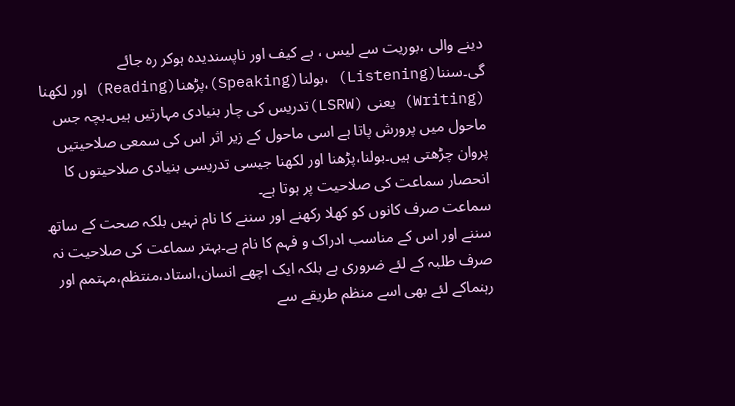دینے والی ،بوریت سے لیس ، بے کیف اور ناپسندیدہ ہوکر رہ جائے گی۔سننا(Listening) ،بولنا(Speaking)،پڑھنا(Reading) اور لکھنا (Writing) یعنی (LSRW)تدریس کی چار بنیادی مہارتیں ہیں۔بچہ جس ماحول میں پرورش پاتا ہے اسی ماحول کے زیر اثر اس کی سمعی صلاحیتیں پروان چڑھتی ہیں۔بولنا،پڑھنا اور لکھنا جیسی تدریسی بنیادی صلاحیتوں کا انحصار سماعت کی صلاحیت پر ہوتا ہے۔
سماعت صرف کانوں کو کھلا رکھنے اور سننے کا نام نہیں بلکہ صحت کے ساتھ سننے اور اس کے مناسب ادراک و فہم کا نام ہے۔بہتر سماعت کی صلاحیت نہ صرف طلبہ کے لئے ضروری ہے بلکہ ایک اچھے انسان،استاد،منتظم،مہتمم اور رہنماکے لئے بھی اسے منظم طریقے سے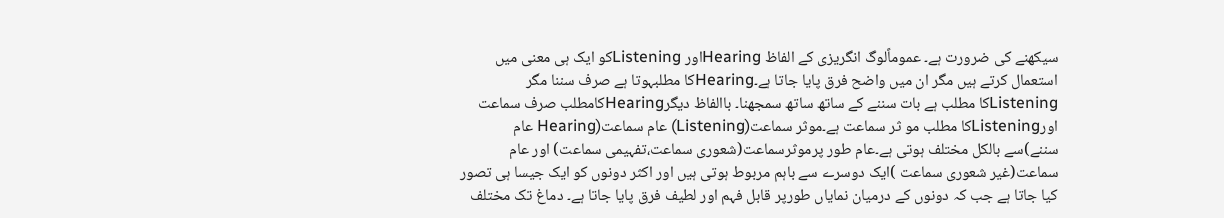سیکھنے کی ضرورت ہے۔ عموماًلوگ انگریزی کے الفاظ Hearingاور Listeningکو ایک ہی معنی میں استعمال کرتے ہیں مگر ان میں واضح فرق پایا جاتا ہے۔Hearingکا مطلبہوتا ہے صرف سننا مگر Listeningکا مطلب ہے بات سننے کے ساتھ ساتھ سمجھنا۔ باالفاظ دیگرHearingکامطلب صرف سماعت اورListeningکا مطلب مو ثر سماعت ہے۔موثر سماعت(Listening) عام سماعت(Hearing عام سننے)سے بالکل مختلف ہوتی ہے۔عام طور پرموثرسماعت(شعوری سماعت،تفہیمی سماعت) اور عام سماعت(غیر شعوری سماعت )ایک دوسرے سے باہم مربوط ہوتی ہیں اور اکثر دونوں کو ایک جیسا ہی تصور کیا جاتا ہے جب کہ دونوں کے درمیان نمایاں طورپر قابل فہم اور لطیف فرق پایا جاتا ہے۔ دماغ تک مختلف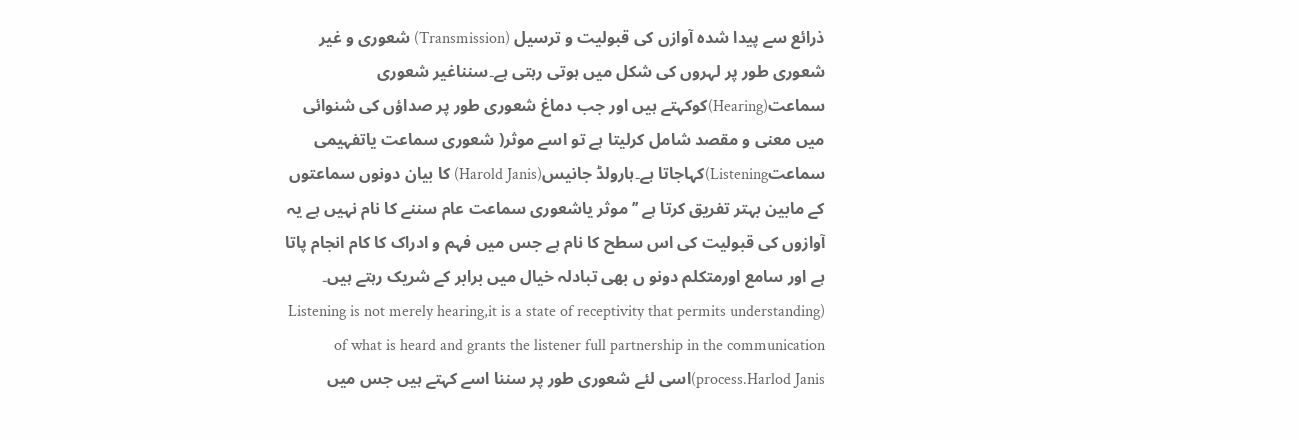ذرائع سے پیدا شدہ آوازں کی قبولیت و ترسیل (Transmission) شعوری و غیر شعوری طور پر لہروں کی شکل میں ہوتی رہتی ہے۔سنناغیر شعوری سماعت(Hearing)کوکہتے ہیں اور جب دماغ شعوری طور پر صداؤں کی شنوائی میں معنی و مقصد شامل کرلیتا ہے تو اسے موثر( شعوری سماعت یاتفہیمی سماعتListening)کہاجاتا ہے۔ہارولڈ جانیس(Harold Janis) کا بیان دونوں سماعتوں کے مابین بہتر تفریق کرتا ہے ’’ موثر یاشعوری سماعت عام سننے کا نام نہیں ہے یہ آوازوں کی قبولیت کی اس سطح کا نام ہے جس میں فہم و ادراک کا کام انجام پاتا ہے اور سامع اورمتکلم دونو ں بھی تبادلہ خیال میں برابر کے شریک رہتے ہیں۔ (Listening is not merely hearing,it is a state of receptivity that permits understanding of what is heard and grants the listener full partnership in the communication process.Harlod Janis)اسی لئے شعوری طور پر سننا اسے کہتے ہیں جس میں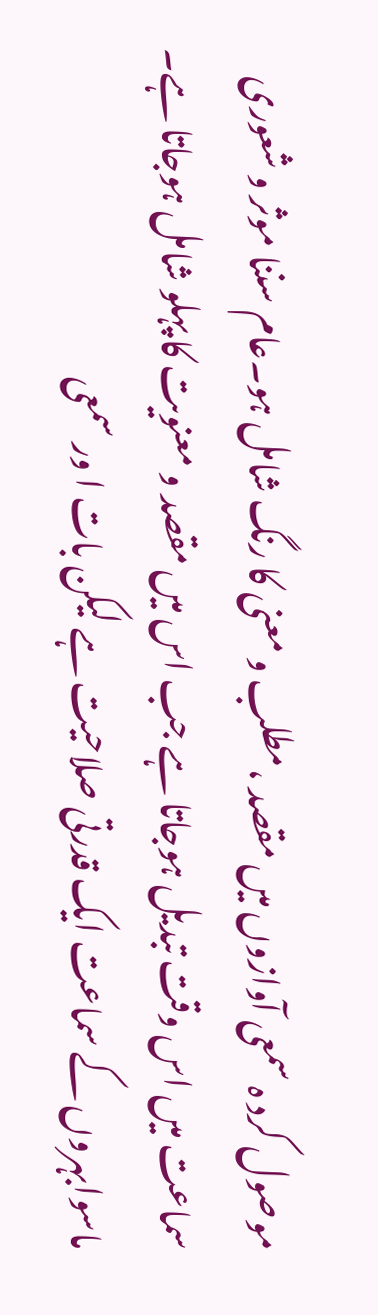موصول کرد ہ سمعی آوازوں میں مقصد ،مطلب و معنی کا رنگ شامل ہو۔عام سننا موثر و شعوری سماعت میں اس وقت تبدیل ہوجاتا ہے جب اس میں مقصد و معنویت کا پہلو شامل ہوجاتا ہے۔ ماسوابہروں کے سماعت ایک قدرتی صلاحیت ہے لیکن بات ا ور سمعی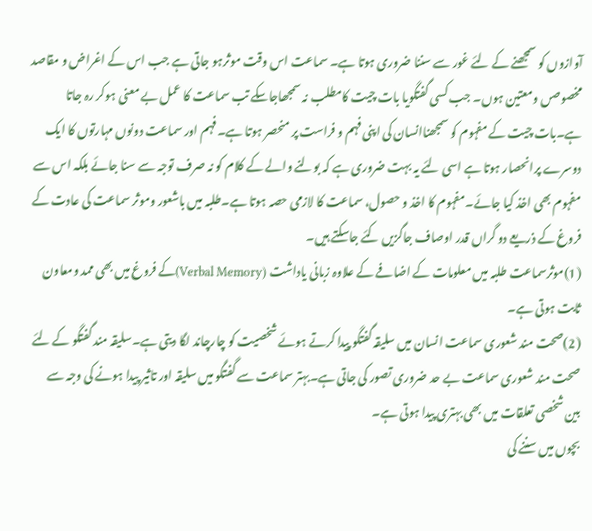آوازوں کو سمجھنے کے لئے غور سے سننا ضروری ہوتا ہے۔ سماعت اس وقت موثرہو جاتی ہے جب اس کے اغراض و مقاصد مخصوصں ومعتین ہوں۔ جب کسی گفتگویا بات چیت کامطلب نہ سمجھاجاسکے تب سماعت کا عمل بے معنی ہوکر رہ جاتا ہے۔بات چیت کے مفہوم کو سمجھناانسان کی اپنی فہم و فراست پر منحصر ہوتا ہے۔فہم اور سماعت دونوں مہارتوں کا ایک دوسرے پرانحصار ہوتا ہے اسی لئے یہ بہت ضروری ہے کہ بولنے والے کے کلام کو نہ صرف توجہ سے سنا جائے بلکہ اس سے مفہوم بھی اخذ کیا جائے۔مفہوم کا اخذ و حصول، سماعت کا لازمی حصہ ہوتا ہے۔طلبہ میں باشعور وموثر سماعت کی عادت کے فروغ کے ذریعے دو گراں قدر اوصاف جاگزیں کئے جاسکتے ہیں۔
(1)موثرسماعت طلبہ میں معلومات کے اضافے کے علاوہ زبانی یاداشت (Verbal Memory)کے فروغ میں بھی ممد ومعاون ثابت ہوتی ہے۔
(2)صحت مند شعوری سماعت انسان میں سلیقہ گفتگو پیدا کرتے ہوئے شخصیت کو چارچاند لگا دیتی ہے۔سلیقہ مند گفتگو کے لئے صحت مند شعوری سماعت بے حد ضروری تصور کی جاتی ہے۔بہتر سماعت سے گفتگو میں سلیقہ اور تاثیر پیدا ہونے کی وجہ سے بین شخصی تعلقات میں بھی بہتری پیدا ہوتی ہے۔
بچوں میں سننے کی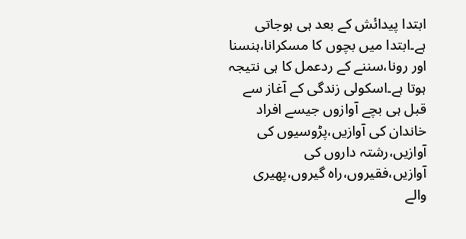ابتدا پیدائش کے بعد ہی ہوجاتی ہے۔ابتدا میں بچوں کا مسکرانا،ہنسنا اور رونا،سننے کے ردعمل کا ہی نتیجہ ہوتا ہے۔اسکولی زندگی کے آغاز سے قبل ہی بچے آوازوں جیسے افراد خاندان کی آوازیں،پڑوسیوں کی آوازیں،رشتہ داروں کی آوازیں،فقیروں،راہ گیروں،پھیری والے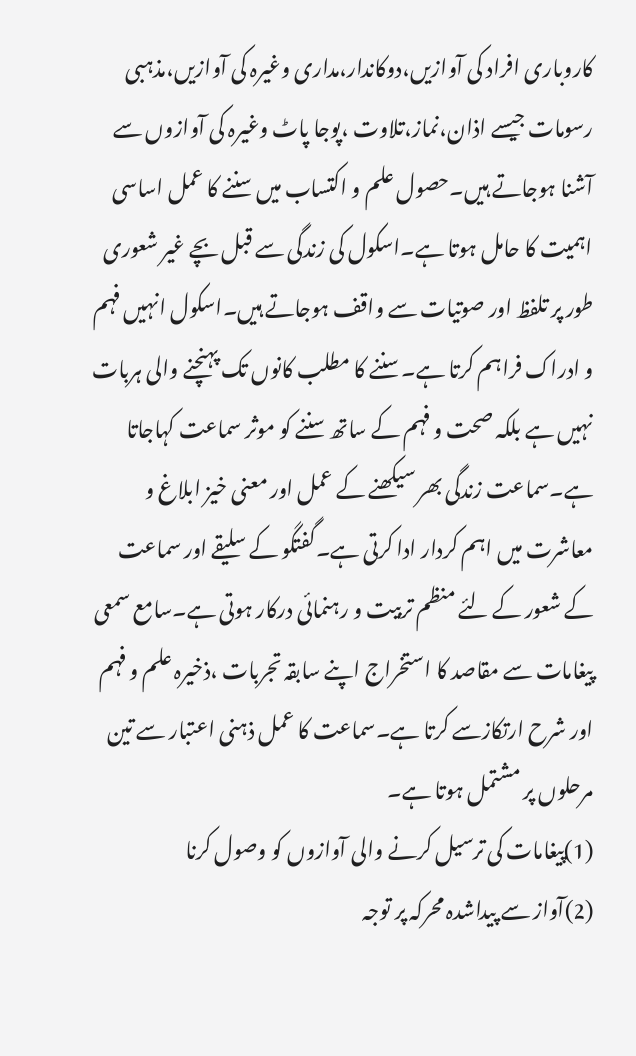کاروباری افراد کی آوازیں،دوکاندار،مداری وغیرہ کی آوازیں،مذہبی رسومات جیسے اذان،نماز،تلاوت ،پوجا پاٹ وغیرہ کی آوازوں سے آشنا ہوجاتے ہیں۔حصول علم و اکتساب میں سننے کا عمل اساسی اہمیت کا حامل ہوتا ہے۔اسکول کی زندگی سے قبل بچے غیر شعوری طور پر تلفظ اور صوتیات سے واقف ہوجاتے ہیں۔اسکول انہیں فہم و ادراک فراہم کرتا ہے۔سننے کا مطلب کانوں تک پہنچنے والی ہربات نہیں ہے بلکہ صحت و فہم کے ساتھ سننے کو موثر سماعت کہاجاتا ہے۔سماعت زندگی بھر سیکھنے کے عمل اور معنی خیز ابلاغ و معاشرت میں اہم کردار ادا کرتی ہے۔گفتگو کے سلیقے اور سماعت کے شعور کے لئے منظم تربیت و رہنمائی درکار ہوتی ہے۔سامع سمعی پیغامات سے مقاصد کا استخراج اپنے سابقہ تجربات ،ذخیرہ علم و فہم اور شرح ارتکازسے کرتا ہے۔سماعت کا عمل ذہنی اعتبار سے تین مرحلوں پر مشتمل ہوتا ہے۔
(1)پیغامات کی ترسیل کرنے والی آوازوں کو وصول کرنا
(2)آواز سے پیداشدہ محرکہ پر توجہ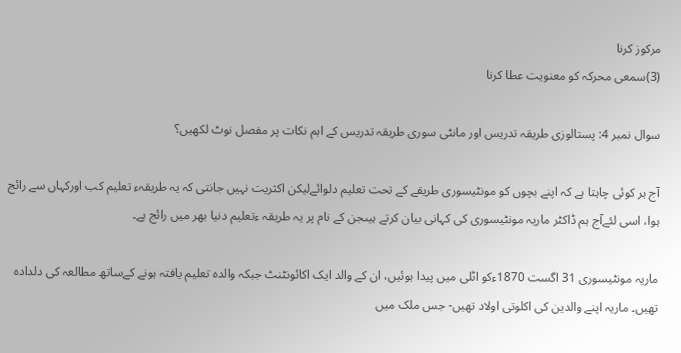مرکوز کرنا
(3)سمعی محرکہ کو معنویت عطا کرنا

سوال نمبر 4: پستالوزی طریقہ تدریس اور مانٹی سوری طریقہ تدریس کے اہم نکات پر مفصل نوٹ لکھیں؟

آج ہر کوئی چاہتا ہے کہ اپنے بچوں کو مونٹیسوری طریقے کے تحت تعلیم دلوائےلیکن اکثریت نہیں جانتی کہ یہ طریقہء تعلیم کب اورکہاں سے رائج ہوا، اسی لئےآج ہم ڈاکٹر ماریہ مونٹیسوری کی کہانی بیان کرتے ہیںجن کے نام پر یہ طریقہ ءتعلیم دنیا بھر میں رائج ہے۔

ماریہ مونٹیسوری 31 اگست 1870ءکو اٹلی میں پیدا ہوئیں، ان کے والد ایک اکائونٹنٹ جبکہ والدہ تعلیم یافتہ ہونے کےساتھ مطالعہ کی دلدادہ تھیں۔ ماریہ اپنے والدین کی اکلوتی اولاد تھیں- جس ملک میں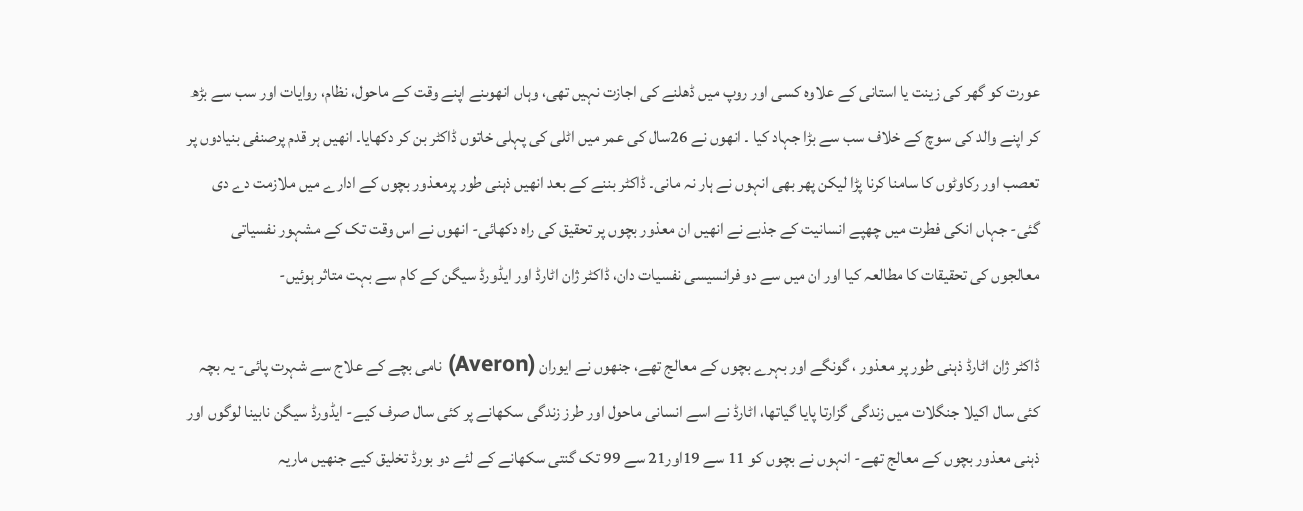عورت کو گھر کی زینت یا استانی کے علاوہ کسی اور روپ میں ڈھلنے کی اجازت نہیں تھی، وہاں انھوںنے اپنے وقت کے ماحول، نظام، روایات اور سب سے بڑھ کر اپنے والد کی سوچ کے خلاف سب سے بڑا جہاد کیا ۔ انھوں نے 26سال کی عمر میں اٹلی کی پہلی خاتوں ڈاکٹر بن کر دکھایا۔ انھیں ہر قدم پرصنفی بنیادوں پر تعصب اور رکاوٹوں کا سامنا کرنا پڑا لیکن پھر بھی انہوں نے ہار نہ مانی۔ ڈاکٹر بننے کے بعد انھیں ذہنی طور پرمعذور بچوں کے ادارے میں ملازمت دے دی گئی- جہاں انکی فطرت میں چھپے انسانیت کے جذبے نے انھیں ان معذور بچوں پر تحقیق کی راہ دکھائی- انھوں نے اس وقت تک کے مشہور نفسیاتی معالجوں کی تحقیقات کا مطالعہ کیا اور ان میں سے دو فرانسیسی نفسیات دان، ڈاکٹر ژان اٹارڈ اور ایڈورڈ سیگن کے کام سے بہت متاثر ہوئیں-

ڈاکٹر ژان اٹارڈ ذہنی طور پر معذور ، گونگے اور بہرے بچوں کے معالج تھے، جنھوں نے ایوران (Averon) نامی بچے کے علاج سے شہرت پائی- یہ بچہ کئی سال اکیلا جنگلات میں زندگی گزارتا پایا گیاتھا، اٹارڈ نے اسے انسانی ماحول اور طرز زندگی سکھانے پر کئی سال صرف کیے- ایڈورڈ سیگن نابینا لوگوں اور ذہنی معذور بچوں کے معالج تھے- انہوں نے بچوں کو 11 سے 19اور21 سے 99 تک گنتی سکھانے کے لئے دو بورڈ تخلیق کیے جنھیں ماریہ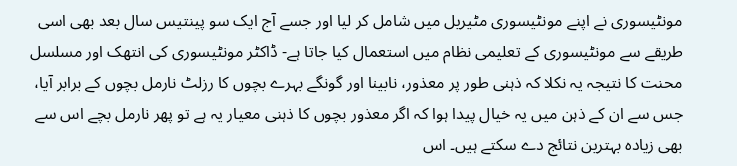مونٹیسوری نے اپنے مونٹیسوری مٹیریل میں شامل کر لیا اور جسے آج ایک سو پینتیس سال بعد بھی اسی طریقے سے مونٹیسوری کے تعلیمی نظام میں استعمال کیا جاتا ہے- ڈاکٹر مونٹیسوری کی انتھک اور مسلسل محنت کا نتیجہ یہ نکلا کہ ذہنی طور پر معذور، نابینا اور گونگے بہرے بچوں کا رزلٹ نارمل بچوں کے برابر آیا، جس سے ان کے ذہن میں یہ خیال پیدا ہوا کہ اگر معذور بچوں کا ذہنی معیار یہ ہے تو پھر نارمل بچے اس سے بھی زیادہ بہترین نتائج دے سکتے ہیں۔ اس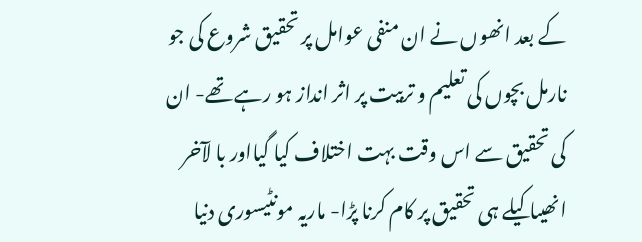کے بعد انھوں نے ان منفی عوامل پر تحقیق شروع کی جو نارمل بچوں کی تعلیم و تربیت پر اثر انداز ہو رہے تھے- ان کی تحقیق سے اس وقت بہت اختلاف کیا گیااور با لآخر انھیںاکیلے ہی تحقیق پر کام کرنا پڑا- ماریہ مونٹیسوری دنیا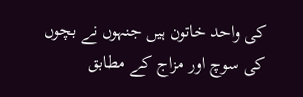کی واحد خاتون ہیں جنہوں نے بچوں کی سوچ اور مزاج کے مطابق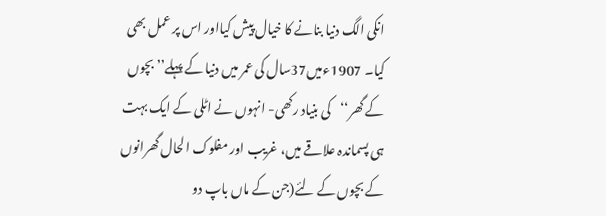انکی الگ دنیا بنانے کا خیال پیش کیااور اس پر عمل بھی کیا۔ 1907ءمیں37سال کی عمر میں دنیا کے پہلے’’بچوں کے گھر‘‘کی بنیاد رکھی- انہوں نے اٹلی کے ایک بہت ہی پسماندہ علاقے میں، غریب اور مفلوک الحال گھرانوں کے بچوں کے لئے(جن کے ماں باپ دو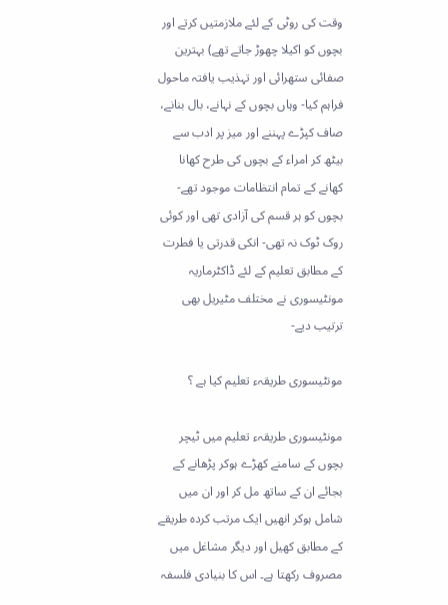وقت کی روٹی کے لئے ملازمتیں کرتے اور بچوں کو اکیلا چھوڑ جاتے تھے) بہترین صفائی ستھرائی اور تہذیب یافتہ ماحول فراہم کیا- وہاں بچوں کے نہانے، بال بنانے، صاف کپڑے پہننے اور میز پر ادب سے بیٹھ کر امراء کے بچوں کی طرح کھانا کھانے کے تمام انتظامات موجود تھے- بچوں کو ہر قسم کی آزادی تھی اور کوئی روک ٹوک نہ تھی- انکی قدرتی یا فطرت کے مطابق تعلیم کے لئے ڈاکٹرماریہ مونٹیسوری نے مختلف مٹیریل بھی ترتیب دیے-

مونٹیسوری طریقہء تعلیم کیا ہے ؟

مونٹیسوری طریقہء تعلیم میں ٹیچر بچوں کے سامنے کھڑے ہوکر پڑھانے کے بجائے ان کے ساتھ مل کر اور ان میں شامل ہوکر انھیں ایک مرتب کردہ طریقے کے مطابق کھیل اور دیگر مشاغل میں مصروف رکھتا ہے۔ اس کا بنیادی فلسفہ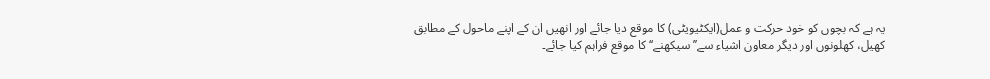یہ ہے کہ بچوں کو خود حرکت و عمل(ایکٹیویٹی) کا موقع دیا جائے اور انھیں ان کے اپنے ماحول کے مطابق کھیل، کھلونوں اور دیگر معاون اشیاء سے’’سیکھنے‘‘ کا موقع فراہم کیا جائے۔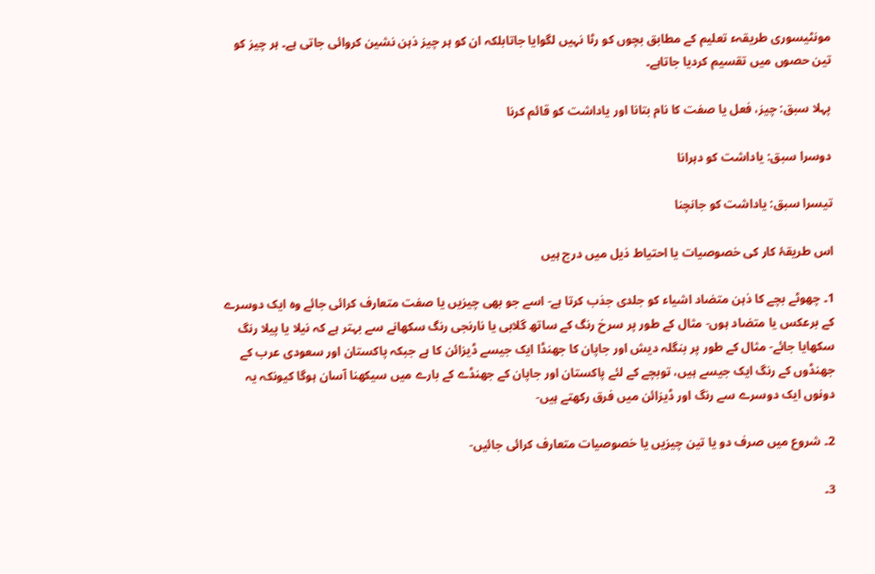مونٹیسوری طریقہء تعلیم کے مطابق بچوں کو رٹا نہیں لگوایا جاتابلکہ ان کو ہر چیز ذہن نشین کروائی جاتی ہے۔ ہر چیز کو تین حصوں میں تقسیم کردیا جاتاہے۔

پہلا سبق: چیز، فعل یا صفت کا نام بتانا اور یاداشت کو قائم کرنا

دوسرا سبق: یاداشت کو دہرانا

تیسرا سبق: یاداشت کو جانچنا

اس طریقۂ کار کی خصوصیات یا احتیاط ذیل میں درج ہیں

1۔ چھوٹے بچے کا ذہن متضاد اشیاء کو جلدی جذب کرتا ہے- اسے جو بھی چیزیں یا صفت متعارف کرائی جائے وہ ایک دوسرے کے برعکس یا متضاد ہوں- مثال کے طور پر سرخ رنگ کے ساتھ گلابی یا نارنجی رنگ سکھانے سے بہتر ہے کہ نیلا یا پیلا رنگ سکھایا جائے- مثال کے طور پر بنگلہ دیش اور جاپان کا جھنڈا ایک جیسے ڈیزائن کا ہے جبکہ پاکستان اور سعودی عرب کے جھنڈوں کے رنگ ایک جیسے ہیں، توبچے کے لئے پاکستان اور جاپان کے جھنڈے کے بارے میں سیکھنا آسان ہوگا کیونکہ یہ دونوں ایک دوسرے سے رنگ اور ڈیزائن میں فرق رکھتے ہیں-

2۔ شروع میں صرف دو یا تین چیزیں یا خصوصیات متعارف کرائی جائیں-

3۔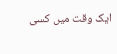ایک وقت میں کسی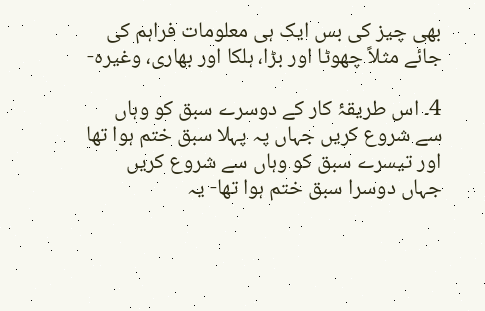بھی چیز کی بس ایک ہی معلومات فراہم کی جائے مثلاً چھوٹا اور بڑا، ہلکا اور بھاری، وغیرہ-

4۔ اس طریقۂ کار کے دوسرے سبق کو وہاں سے شروع کریں جہاں پہ پہلا سبق ختم ہوا تھا اور تیسرے سبق کو وہاں سے شروع کریں جہاں دوسرا سبق ختم ہوا تھا- یہ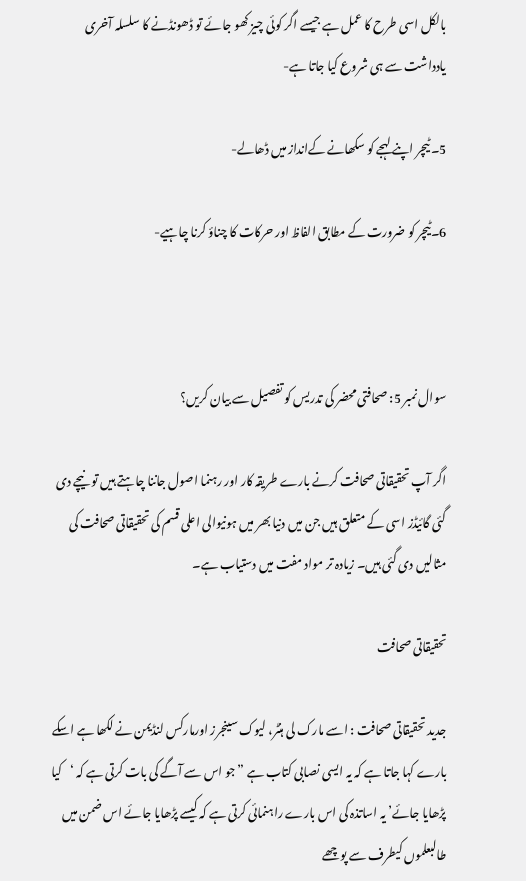بالکل اسی طرح کا عمل ہے جیسے اگر کوئی چیز کھو جائے تو ڈھونڈنے کا سلسلہ آخری یادداشت سے ہی شروع کیا جاتا ہے-

5۔ ٹیچر اپنے لہجے کو سکھانے کےانداز میں ڈھالے-

6۔ٹیچر کو ضرورت کے مطابق الفاظ اور حرکات کا چناؤ کرنا چاہیے-



سوال نمبر 5: صحافتی محضر کی تدریس کو تفصیل سے بیان کریں؟

اگر آپ تحقیقاتی صحافت کرنے بارے طریقہ کار اور رہنما اصول جاننا چاہتے ہیں تو نیچے دی گئی گائیڈز اسی کے متعلق ہیں جن میں دنیا بھر میں ہونیوالی اعلی قسم کی تحقیقاتی صحافت کی مثالیں دی گئی ہیں۔ زیادہ تر مواد مفت میں دستیاب ہے۔

تحقیقاتی صحافت

جدید تحقیقاتی صحافت : اسے مارک لی ہنٹر، لیوک سینجرز اورمارکس لنڈیمن نے لکھا ہے اسکے بارے کہا جاتا ہے کہ یہ ایسی نصابی کتاب ہے ” جو اس سے آگے کی بات کرتی ہے کہ ‘کیا پڑھایا جائے’ یہ اساتذہ کی اس بارے راہنمائی کرتی ہے کہ کیسے پڑھایا جائے اس ضمن میں طالبعلموں کیطرف سے پوچھے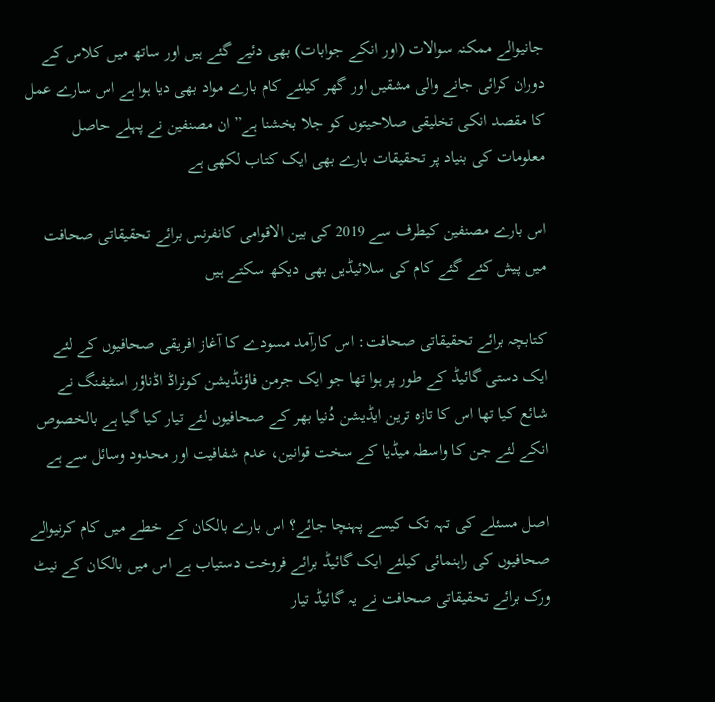جانیوالے ممکنہ سوالات (اور انکے جوابات) بھی دئیے گئے ہیں اور ساتھ میں کلاس کے دوران کرائی جانے والی مشقیں اور گھر کیلئے کام بارے مواد بھی دیا ہوا ہے اس سارے عمل کا مقصد انکی تخلیقی صلاحیتوں کو جلا بخشنا ہے” ان مصنفین نے پہلے حاصل معلومات کی بنیاد پر تحقیقات بارے بھی ایک کتاب لکھی ہے

اس بارے مصنفین کیطرف سے 2019 کی بین الاقوامی کانفرنس برائے تحقیقاتی صحافت میں پیش کئے گئے کام کی سلائیڈیں بھی دیکھ سکتے ہیں

کتابچہ برائے تحقیقاتی صحافت: اس کارآمد مسودے کا آغاز افریقی صحافیوں کے لئے ایک دستی گائیڈ کے طور پر ہوا تھا جو ایک جرمن فاؤنڈیشن کونراڈ اڈناؤر اسٹیفنگ نے شائع کیا تھا اس کا تازہ ترین ایڈیشن دُنیا بھر کے صحافیوں لئے تیار کیا گیا ہے بالخصوص انکے لئے جن کا واسطہ میڈیا کے سخت قوانین، عدم شفافیت اور محدود وسائل سے ہے

اصل مسئلے کی تہہ تک کیسے پہنچا جائے؟ اس بارے بالکان کے خطے میں کام کرنیوالے صحافیوں کی راہنمائی کیلئے ایک گائیڈ برائے فروخت دستیاب ہے اس میں بالکان کے نیٹ ورک برائے تحقیقاتی صحافت نے یہ گائیڈ تیار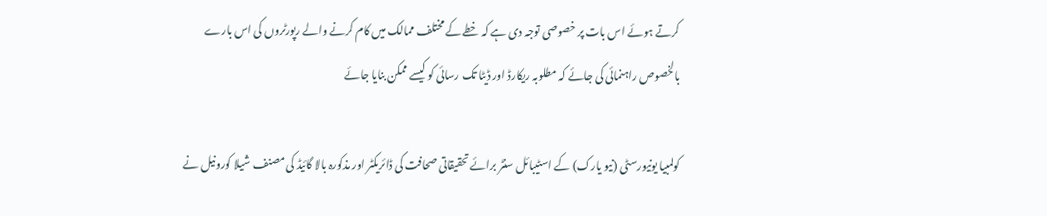کرتے ہوئے اس بات پر خصوصی توجہ دی ہے کہ خطے کے مختلف ممالک میں کام کرنے والے رپورٹروں کی اس بارے بالخصوص راہنمائی کی جائے کہ مطلوبہ ریکارڈ اور ڈیٹا تک رسائی کو کیسے ممکن بنایا جائے

کولمبیا یونیورسٹی (نیو یارک) کے اسٹیبائل سنٹر برائے تحقیقاتی صحافت کی ڈائریکٹر اور مذکورہ بالا گائیڈ کی مصنف شیلا کورونیل نے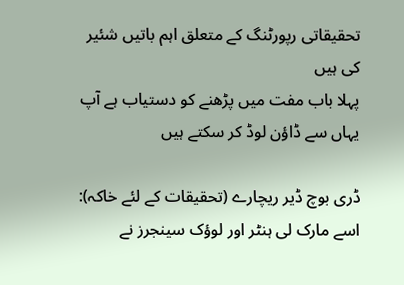تحقیقاتی رپورٹنگ کے متعلق اہم باتیں شئیر کی ہیں
پہلا باب مفت میں پڑھنے کو دستیاب ہے آپ یہاں سے ڈاؤن لوڈ کر سکتے ہیں

ڈری بوچ ڈیر ریچارے (تحقیقات کے لئے خاکہ): اسے مارک لی ہنٹر اور لوؤک سینجرز نے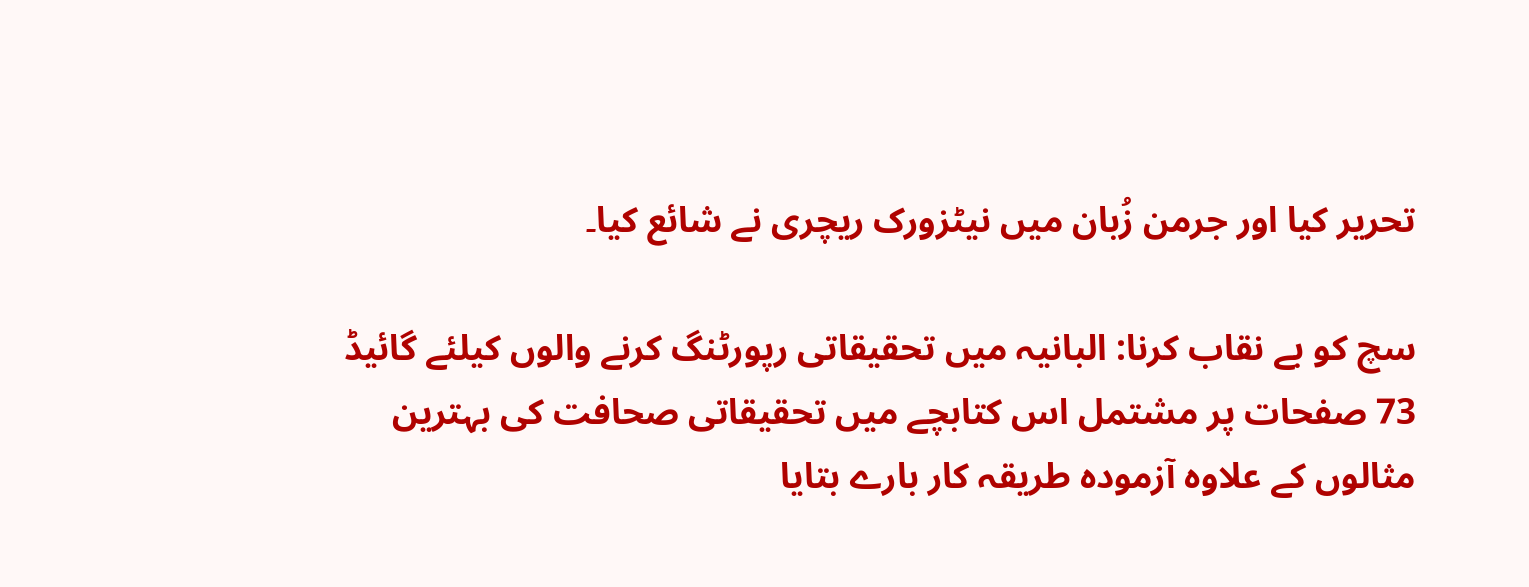تحریر کیا اور جرمن زُبان میں نیٹزورک ریچری نے شائع کیا۔

سچ کو بے نقاب کرنا: البانیہ میں تحقیقاتی رپورٹنگ کرنے والوں کیلئے گائیڈ
73 صفحات پر مشتمل اس کتابچے میں تحقیقاتی صحافت کی بہترین مثالوں کے علاوہ آزمودہ طریقہ کار بارے بتایا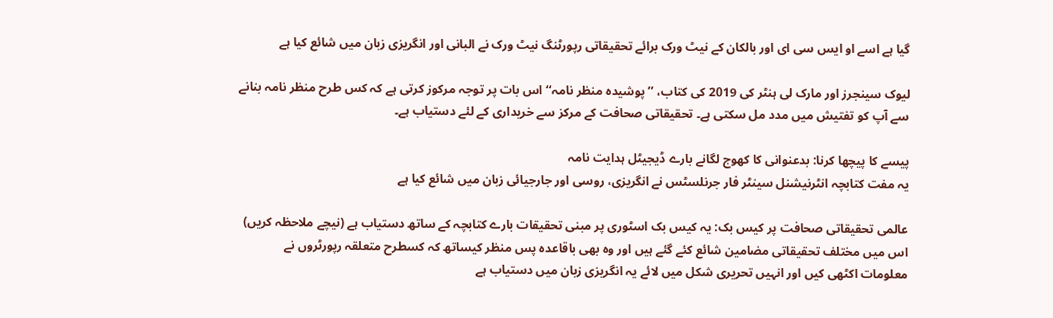گیا ہے اسے او ایس سی ای اور بالکان کے نیٹ ورک برائے تحقیقاتی رپورٹنگ نیٹ ورک نے البانی اور انگریزی زبان میں شائع کیا ہے

لیوک سینجرز اور مارک لی ہنٹر کی 2019 کی کتاب، ’’پوشیدہ منظر نامہ‘‘ اس بات پر توجہ مرکوز کرتی ہے کہ کس طرح منظر نامہ بنانے سے آپ کو تفتیش میں مدد مل سکتی ہے۔ تحقیقاتی صحافت کے مرکز سے خریداری کے لئے دستیاب ہے۔

پیسے کا پیچھا کرنا: بدعنوانی کا کھوج لگانے بارے ڈیجیٹل ہدایت نامہ
یہ مفت کتابچہ انٹرنیشنل سینٹر فار جرنلسٹس نے انگریزی، روسی اور جارجیائی زبان میں شائع کیا ہے

عالمی تحقیقاتی صحافت پر کیس بک: یہ کیس بک اسٹوری پر مبنی تحقیقات بارے کتابچہ کے ساتھ دستیاب ہے (نیچے ملاحظہ کریں) اس میں مختلف تحقیقاتی مضامین شائع کئے گئے ہیں اور وہ بھی باقاعدہ پس منظر کیساتھ کہ کسطرح متعلقہ رپورٹروں نے معلومات اکٹھی کیں اور انہیں تحریری شکل میں لائے یہ انگریزی زبان میں دستیاب ہے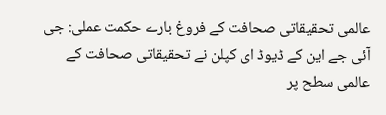عالمی تحقیقاتی صحافت کے فروغ بارے حکمت عملی: جی آئی جے این کے ڈیوڈ ای کپلن نے تحقیقاتی صحافت کے عالمی سطح پر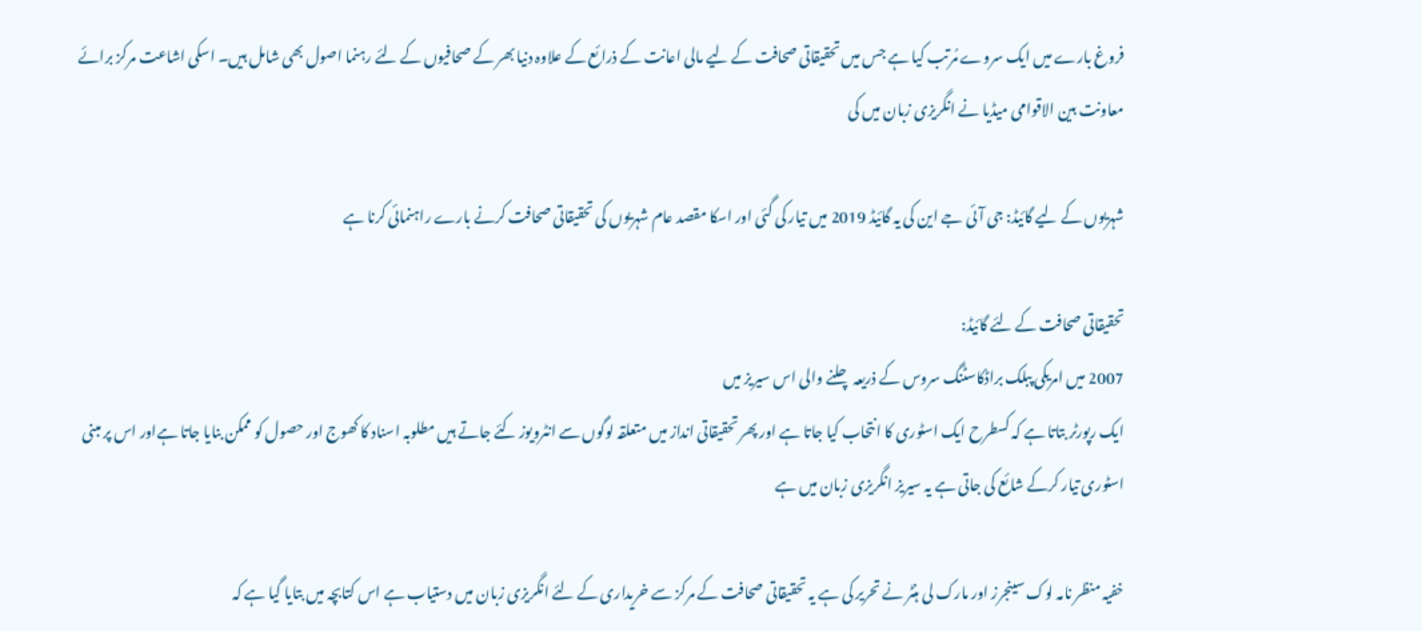فروغ بارے میں ایک سروے مُرتب کیا ہے جس میں تحقیقاتی صحافت کے لیے مالی اعانت کے ذرائع کے علاوہ دنیا بھر کے صحافیوں کے لئے رہنما اصول بھی شامل ہیں۔ اسکی اشاعت مرکز برائے معاونت بین الاقوامی میڈیا نے انگریزی زبان میں کی

شہریوں کے لیے گائیڈ: جی آئی جے این کی یہ گائیڈ 2019 میں تیار کی گئی اور اسکا مقصد عام شہریوں کی تحقیقاتی صحافت کرنے بارے راہنمائی کرنا ہے

تحقیقاتی صحافت کے لئے گائیڈ:
2007 میں امریکی پبلک براڈکاسٹنگ سروس کے ذریعہ چلنے والی اس سیریز میں
ایک رپورٹر بتاتا ہے کہ کسطرح ایک اسٹوری کا انتحاب کیا جاتا ہے اور پھر تحقیقاتی انداز میں متعلقہ لوگوں سے انٹرویوز کئے جاتے ہیں مطلوبہ اسناد کا کھوج اور حصول کو ممکن بنایا جاتا ہےاور اس پر مبنی اسٹوری تیار کرکے شائع کی جاتی ہے یہ سیریز انگریزی زبان میں ہے

خفیہ منظر نامہ لوک سینجرز اور مارک لی ہنٹر نے تحریر کی ہے یہ تحقیقاتی صحافت کے مرکز سے خریداری کے لئے انگریزی زبان میں دستیاب ہے اس کتابچہ میں بتایا گیا ہے کہ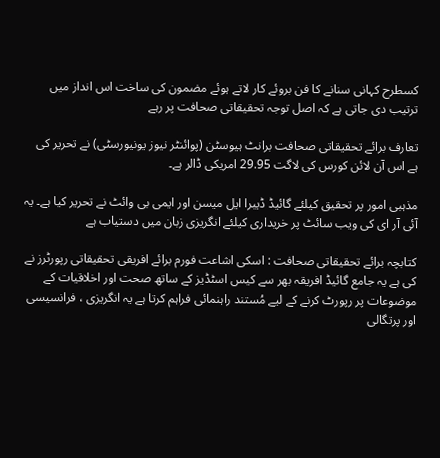کسطرح کہانی سنانے کا فن بروئے کار لاتے ہوئے مضمون کی ساخت اس انداز میں ترتیب دی جاتی ہے کہ اصل توجہ تحقیقاتی صحافت پر رہے

تعارف برائے تحقیقاتی صحافت برانٹ ہیوسٹن (پوائنٹر نیوز یونیورسٹی) نے تحریر کی ہے اس آن لائن کورس کی لاگت 29.95 امریکی ڈالر ہے۔

مذہبی امور پر تحقیق کیلئے گائیڈ ڈیبرا ایل میسن اور ایمی بی وائٹ نے تحریر کیا ہے۔ یہ آئی آر ای کی ویب سائٹ پر خریداری کیلئے انگریزی زبان میں دستیاب ہے

کتابچہ برائے تحقیقاتی صحافت : اسکی اشاعت فورم برائے افریقی تحقیقاتی رپورٹرز نے کی ہے یہ جامع گائیڈ افریقہ بھر سے کیس اسٹڈیز کے ساتھ صحت اور اخلاقیات کے موضوعات پر رپورٹ کرنے کے لیے مُستند راہنمائی فراہم کرتا ہے یہ انگریزی ، فرانسیسی اور پرتگالی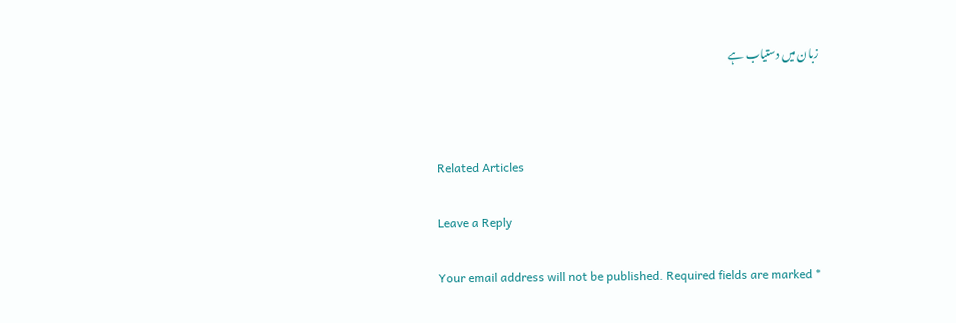زبان میں دستیاب ہے



Related Articles

Leave a Reply

Your email address will not be published. Required fields are marked *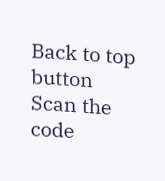Back to top button
Scan the code